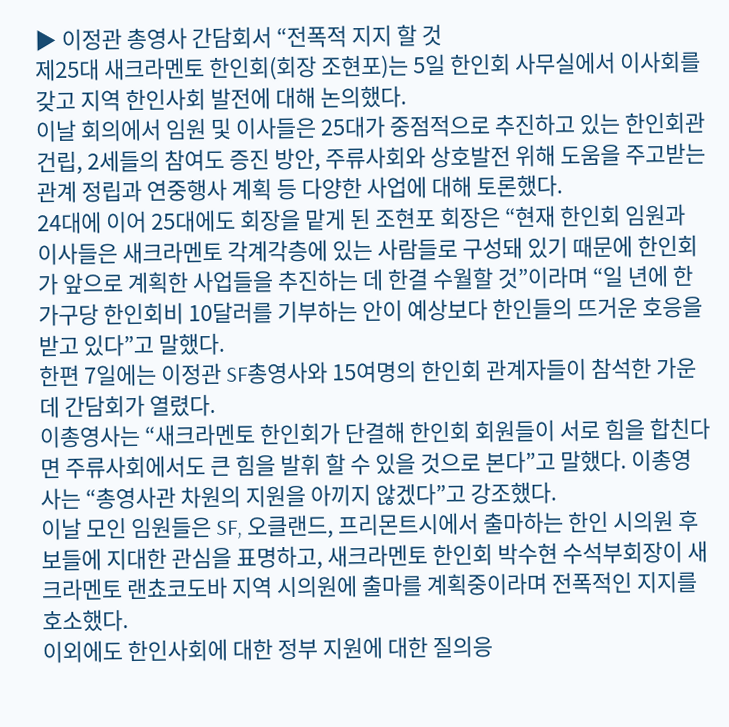▶ 이정관 총영사 간담회서 “전폭적 지지 할 것
제25대 새크라멘토 한인회(회장 조현포)는 5일 한인회 사무실에서 이사회를 갖고 지역 한인사회 발전에 대해 논의했다.
이날 회의에서 임원 및 이사들은 25대가 중점적으로 추진하고 있는 한인회관 건립, 2세들의 참여도 증진 방안, 주류사회와 상호발전 위해 도움을 주고받는 관계 정립과 연중행사 계획 등 다양한 사업에 대해 토론했다.
24대에 이어 25대에도 회장을 맡게 된 조현포 회장은 “현재 한인회 임원과 이사들은 새크라멘토 각계각층에 있는 사람들로 구성돼 있기 때문에 한인회가 앞으로 계획한 사업들을 추진하는 데 한결 수월할 것”이라며 “일 년에 한 가구당 한인회비 10달러를 기부하는 안이 예상보다 한인들의 뜨거운 호응을 받고 있다”고 말했다.
한편 7일에는 이정관 SF총영사와 15여명의 한인회 관계자들이 참석한 가운데 간담회가 열렸다.
이총영사는 “새크라멘토 한인회가 단결해 한인회 회원들이 서로 힘을 합친다면 주류사회에서도 큰 힘을 발휘 할 수 있을 것으로 본다”고 말했다. 이총영사는 “총영사관 차원의 지원을 아끼지 않겠다”고 강조했다.
이날 모인 임원들은 SF, 오클랜드, 프리몬트시에서 출마하는 한인 시의원 후보들에 지대한 관심을 표명하고, 새크라멘토 한인회 박수현 수석부회장이 새크라멘토 랜쵸코도바 지역 시의원에 출마를 계획중이라며 전폭적인 지지를 호소했다.
이외에도 한인사회에 대한 정부 지원에 대한 질의응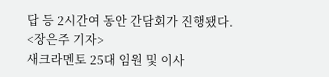답 등 2시간여 동안 간담회가 진행됐다.
<장은주 기자>
새크라멘토 25대 임원 및 이사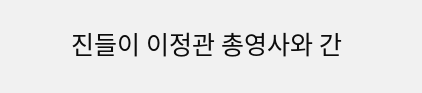진들이 이정관 총영사와 간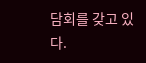담회를 갖고 있다.